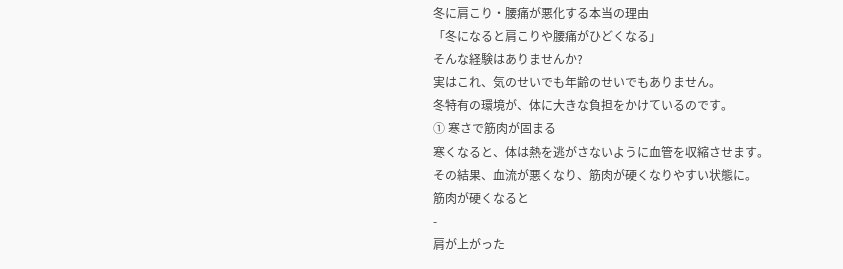冬に肩こり・腰痛が悪化する本当の理由
「冬になると肩こりや腰痛がひどくなる」
そんな経験はありませんか?
実はこれ、気のせいでも年齢のせいでもありません。
冬特有の環境が、体に大きな負担をかけているのです。
① 寒さで筋肉が固まる
寒くなると、体は熱を逃がさないように血管を収縮させます。
その結果、血流が悪くなり、筋肉が硬くなりやすい状態に。
筋肉が硬くなると
-
肩が上がった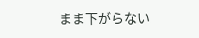まま下がらない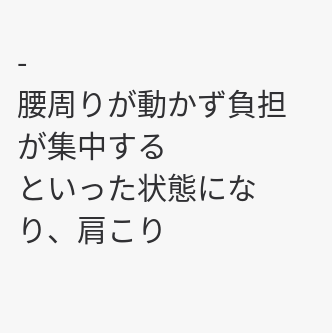-
腰周りが動かず負担が集中する
といった状態になり、肩こり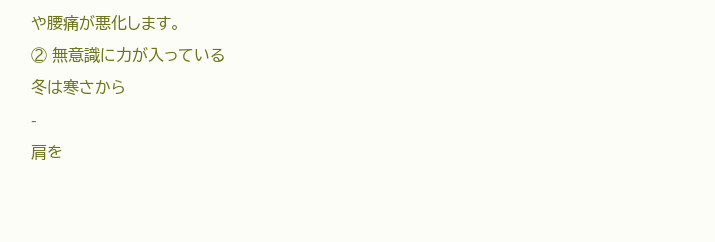や腰痛が悪化します。
② 無意識に力が入っている
冬は寒さから
-
肩を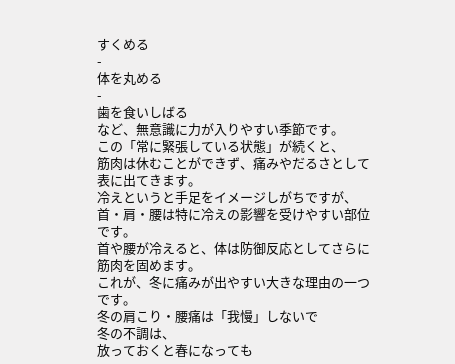すくめる
-
体を丸める
-
歯を食いしばる
など、無意識に力が入りやすい季節です。
この「常に緊張している状態」が続くと、
筋肉は休むことができず、痛みやだるさとして表に出てきます。
冷えというと手足をイメージしがちですが、
首・肩・腰は特に冷えの影響を受けやすい部位です。
首や腰が冷えると、体は防御反応としてさらに筋肉を固めます。
これが、冬に痛みが出やすい大きな理由の一つです。
冬の肩こり・腰痛は「我慢」しないで
冬の不調は、
放っておくと春になっても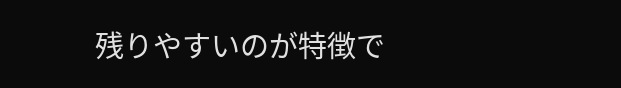残りやすいのが特徴で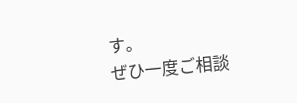す。
ぜひ一度ご相談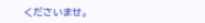くださいませ。